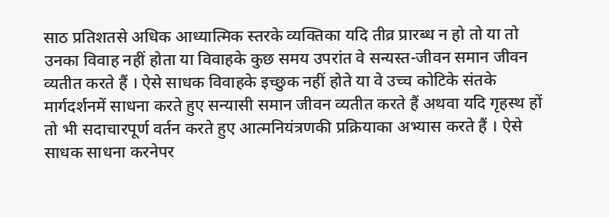साठ प्रतिशतसे अधिक आध्यात्मिक स्तरके व्यक्तिका यदि तीव्र प्रारब्ध न हो तो या तो उनका विवाह नहीं होता या विवाहके कुछ समय उपरांत वे सन्यस्त-जीवन समान जीवन व्यतीत करते हैं । ऐसे साधक विवाहके इच्छुक नहीं होते या वे उच्च कोटिके संतके मार्गदर्शनमें साधना करते हुए सन्यासी समान जीवन व्यतीत करते हैं अथवा यदि गृहस्थ हों तो भी सदाचारपूर्ण वर्तन करते हुए आत्मनियंत्रणकी प्रक्रियाका अभ्यास करते हैं । ऐसे साधक साधना करनेपर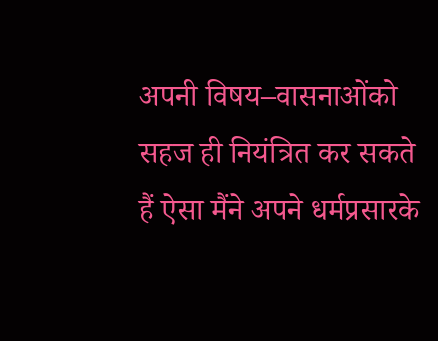अपनी विषय–वासनाओंको सहज ही नियंत्रित कर सकते हैं ऐसा मैंने अपने धर्मप्रसारके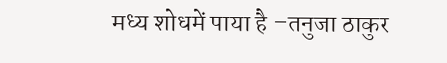मध्य शोधमें पाया है –तनुजा ठाकुर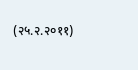(२५.२.२०११)